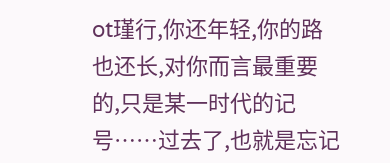ot瑾行,你还年轻,你的路也还长,对你而言最重要的,只是某一时代的记号……过去了,也就是忘记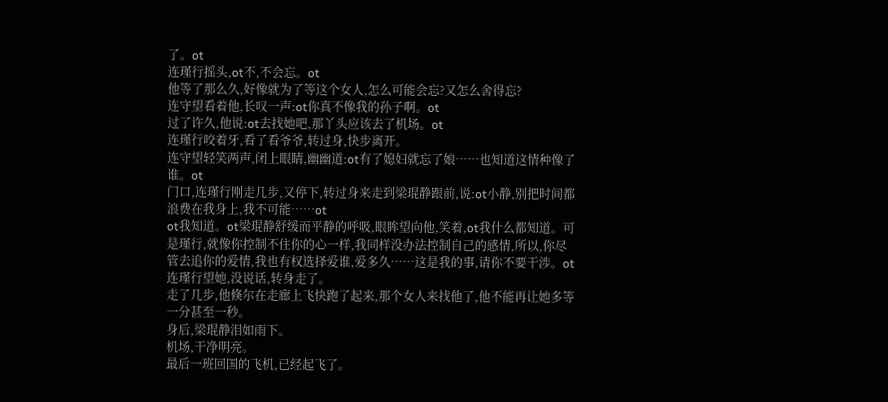了。ot
连瑾行摇头,ot不,不会忘。ot
他等了那么久,好像就为了等这个女人,怎么可能会忘?又怎么舍得忘?
连守望看着他,长叹一声:ot你真不像我的孙子啊。ot
过了许久,他说:ot去找她吧,那丫头应该去了机场。ot
连瑾行咬着牙,看了看爷爷,转过身,快步离开。
连守望轻笑两声,闭上眼睛,幽幽道:ot有了媳妇就忘了娘……也知道这情种像了谁。ot
门口,连瑾行刚走几步,又停下,转过身来走到梁琨静跟前,说:ot小静,别把时间都浪费在我身上,我不可能……ot
ot我知道。ot梁琨静舒缓而平静的呼吸,眼眸望向他,笑着,ot我什么都知道。可是瑾行,就像你控制不住你的心一样,我同样没办法控制自己的感情,所以,你尽管去追你的爱情,我也有权选择爱谁,爱多久……这是我的事,请你不要干涉。ot
连瑾行望她,没说话,转身走了。
走了几步,他倏尔在走廊上飞快跑了起来,那个女人来找他了,他不能再让她多等一分甚至一秒。
身后,梁琨静泪如雨下。
机场,干净明亮。
最后一班回国的飞机,已经起飞了。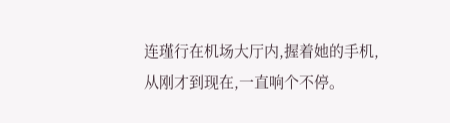连瑾行在机场大厅内,握着她的手机,从刚才到现在,一直响个不停。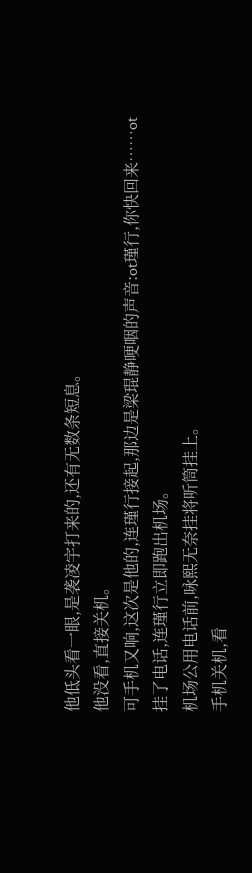他低头看一眼,是袭凌宇打来的,还有无数条短息。
他没看,直接关机。
可手机又响,这次是他的,连瑾行接起,那边是梁琨静哽咽的声音:ot瑾行,你快回来……ot
挂了电话,连瑾行立即跑出机场。
机场公用电话前,咏熙无奈挂将听筒挂上。
手机关机,看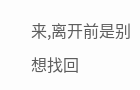来,离开前是别想找回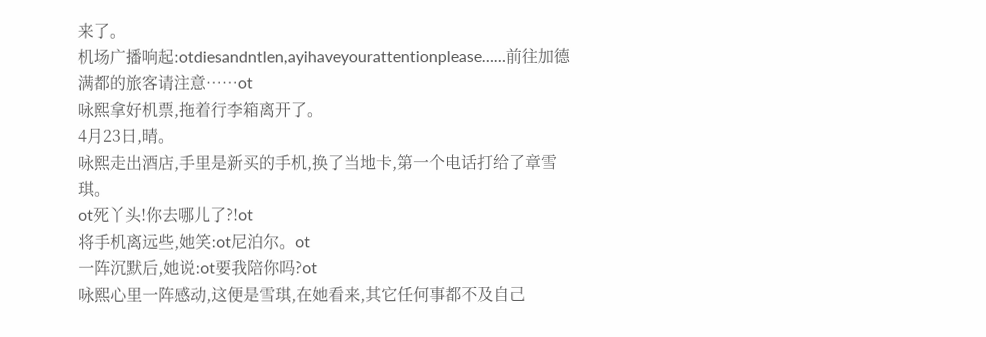来了。
机场广播响起:otdiesandntlen,ayihaveyourattentionplease……前往加德满都的旅客请注意……ot
咏熙拿好机票,拖着行李箱离开了。
4月23日,晴。
咏熙走出酒店,手里是新买的手机,换了当地卡,第一个电话打给了章雪琪。
ot死丫头!你去哪儿了?!ot
将手机离远些,她笑:ot尼泊尔。ot
一阵沉默后,她说:ot要我陪你吗?ot
咏熙心里一阵感动,这便是雪琪,在她看来,其它任何事都不及自己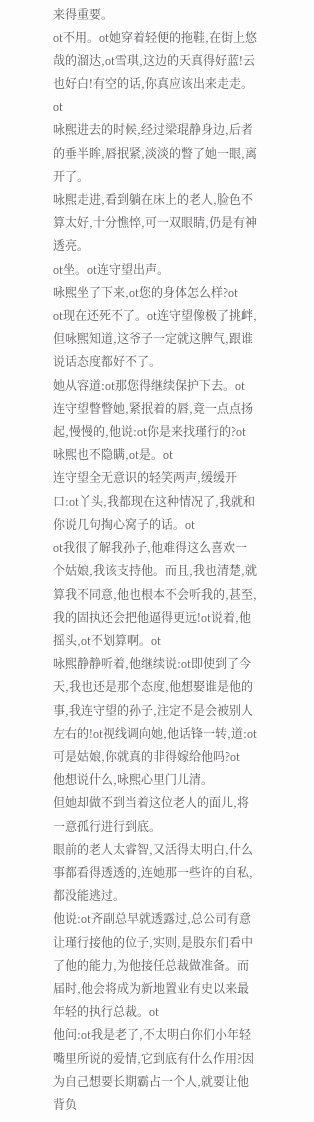来得重要。
ot不用。ot她穿着轻便的拖鞋,在街上悠哉的溜达,ot雪琪,这边的天真得好蓝!云也好白!有空的话,你真应该出来走走。ot
咏熙进去的时候,经过梁琨静身边,后者的垂半眸,唇抿紧,淡淡的瞥了她一眼,离开了。
咏熙走进,看到躺在床上的老人,脸色不算太好,十分憔悴,可一双眼睛,仍是有神透亮。
ot坐。ot连守望出声。
咏熙坐了下来,ot您的身体怎么样?ot
ot现在还死不了。ot连守望像极了挑衅,但咏熙知道,这爷子一定就这脾气,跟谁说话态度都好不了。
她从容道:ot那您得继续保护下去。ot
连守望瞥瞥她,紧抿着的唇,竟一点点扬起,慢慢的,他说:ot你是来找瑾行的?ot
咏熙也不隐瞒,ot是。ot
连守望全无意识的轻笑两声,缓缓开口:ot丫头,我都现在这种情况了,我就和你说几句掏心窝子的话。ot
ot我很了解我孙子,他难得这么喜欢一个姑娘,我该支持他。而且,我也清楚,就算我不同意,他也根本不会听我的,甚至,我的固执还会把他逼得更远!ot说着,他摇头,ot不划算啊。ot
咏熙静静听着,他继续说:ot即使到了今天,我也还是那个态度,他想娶谁是他的事,我连守望的孙子,注定不是会被别人左右的!ot视线调向她,他话锋一转,道:ot可是姑娘,你就真的非得嫁给他吗?ot
他想说什么,咏熙心里门儿清。
但她却做不到当着这位老人的面儿,将一意孤行进行到底。
眼前的老人太睿智,又活得太明白,什么事都看得透透的,连她那一些许的自私,都没能逃过。
他说:ot齐副总早就透露过,总公司有意让瑾行接他的位子,实则,是股东们看中了他的能力,为他接任总裁做准备。而届时,他会将成为新地置业有史以来最年轻的执行总裁。ot
他问:ot我是老了,不太明白你们小年轻嘴里所说的爱情,它到底有什么作用?因为自己想要长期霸占一个人,就要让他背负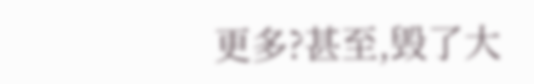更多?甚至,毁了大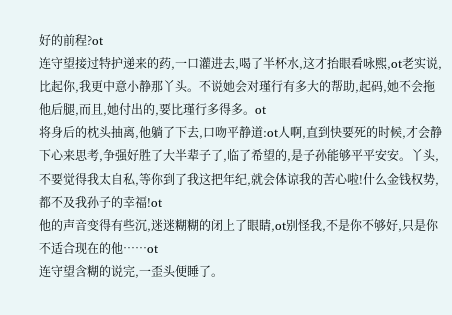好的前程?ot
连守望接过特护递来的药,一口灌进去,喝了半杯水,这才抬眼看咏熙,ot老实说,比起你,我更中意小静那丫头。不说她会对瑾行有多大的帮助,起码,她不会拖他后腿,而且,她付出的,要比瑾行多得多。ot
将身后的枕头抽离,他躺了下去,口吻平静道:ot人啊,直到快要死的时候,才会静下心来思考,争强好胜了大半辈子了,临了希望的,是子孙能够平平安安。丫头,不要觉得我太自私,等你到了我这把年纪,就会体谅我的苦心啦!什么金钱权势,都不及我孙子的幸福!ot
他的声音变得有些沉,迷迷糊糊的闭上了眼睛,ot别怪我,不是你不够好,只是你不适合现在的他……ot
连守望含糊的说完,一歪头便睡了。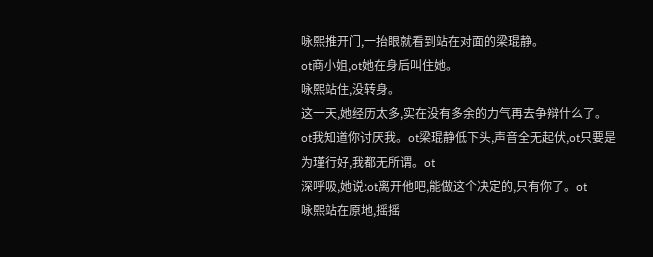咏熙推开门,一抬眼就看到站在对面的梁琨静。
ot商小姐,ot她在身后叫住她。
咏熙站住,没转身。
这一天,她经历太多,实在没有多余的力气再去争辩什么了。
ot我知道你讨厌我。ot梁琨静低下头,声音全无起伏,ot只要是为瑾行好,我都无所谓。ot
深呼吸,她说:ot离开他吧,能做这个决定的,只有你了。ot
咏熙站在原地,摇摇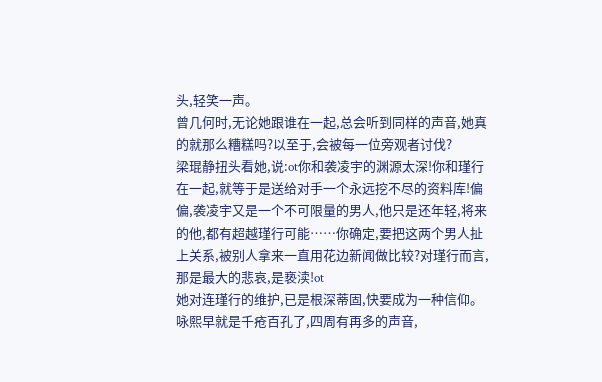头,轻笑一声。
曾几何时,无论她跟谁在一起,总会听到同样的声音,她真的就那么糟糕吗?以至于,会被每一位旁观者讨伐?
梁琨静扭头看她,说:ot你和袭凌宇的渊源太深!你和瑾行在一起,就等于是送给对手一个永远挖不尽的资料库!偏偏,袭凌宇又是一个不可限量的男人,他只是还年轻,将来的他,都有超越瑾行可能……你确定,要把这两个男人扯上关系,被别人拿来一直用花边新闻做比较?对瑾行而言,那是最大的悲哀,是亵渎!ot
她对连瑾行的维护,已是根深蒂固,快要成为一种信仰。
咏熙早就是千疮百孔了,四周有再多的声音,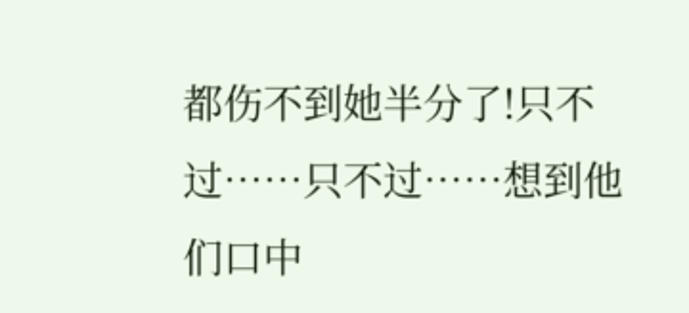都伤不到她半分了!只不过……只不过……想到他们口中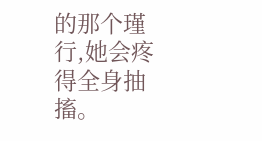的那个瑾行,她会疼得全身抽搐。